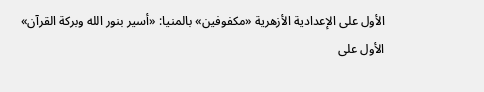الأول على الإعدادية الأزهرية «مكفوفين» بالمنيا: «أسير بنور الله وبركة القرآن»
الأول على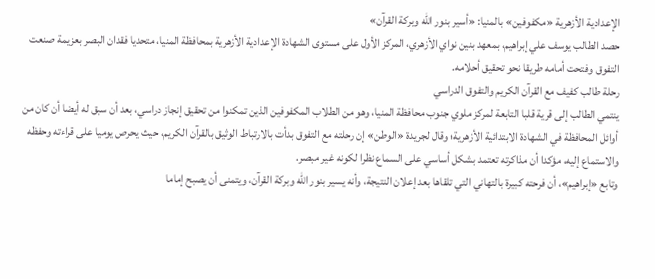الإعدادية الأزهرية «مكفوفين» بالمنيا: «أسير بنور الله وبركة القرآن»
حصد الطالب يوسف علي إبراهيم، بمعهد بنين نواي الأزهري، المركز الأول على مستوى الشهادة الإعدادية الأزهرية بمحافظة المنيا، متحديا فقدان البصر بعزيمة صنعت التفوق وفتحت أمامه طريقا نحو تحقيق أحلامه.
رحلة طالب كفيف مع القرآن الكريم والتفوق الدراسي
ينتمي الطالب إلى قرية قلبا التابعة لمركز ملوي جنوب محافظة المنيا، وهو من الطلاب المكفوفين الذين تمكنوا من تحقيق إنجاز دراسي، بعد أن سبق له أيضا أن كان من أوائل المحافظة في الشهادة الابتدائية الأزهرية؛ وقال لجريدة «الوطن» إن رحلته مع التفوق بدأت بالارتباط الوثيق بالقرآن الكريم، حيث يحرص يوميا على قراءته وحفظه والاستماع إليه، مؤكدا أن مذاكرته تعتمد بشكل أساسي على السماع نظرا لكونه غير مبصر.
وتابع «إبراهيم»، أن فرحته كبيرة بالتهاني التي تلقاها بعد إعلان النتيجة، وأنه يسير بنور الله وبركة القرآن، ويتمنى أن يصبح إماما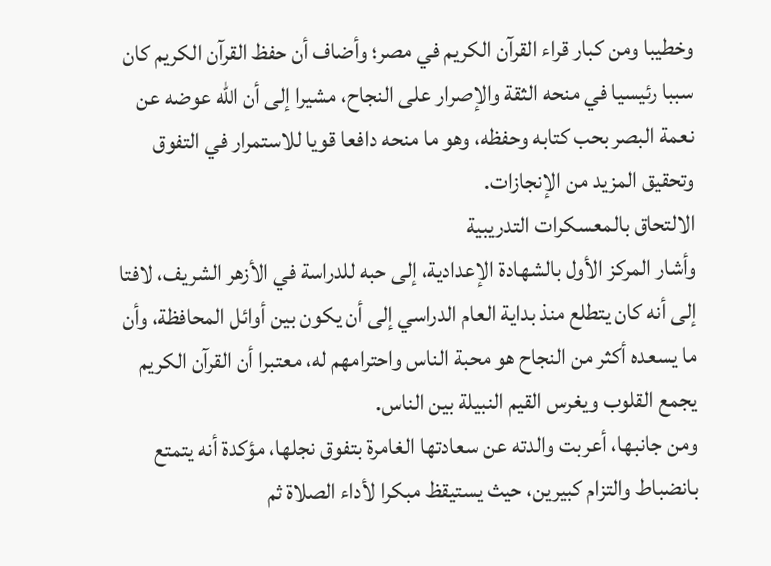وخطيبا ومن كبار قراء القرآن الكريم في مصر؛ وأضاف أن حفظ القرآن الكريم كان سببا رئيسيا في منحه الثقة والإصرار على النجاح، مشيرا إلى أن الله عوضه عن نعمة البصر بحب كتابه وحفظه، وهو ما منحه دافعا قويا للاستمرار في التفوق وتحقيق المزيد من الإنجازات.
الالتحاق بالمعسكرات التدريبية
وأشار المركز الأول بالشهادة الإعدادية، إلى حبه للدراسة في الأزهر الشريف، لافتا إلى أنه كان يتطلع منذ بداية العام الدراسي إلى أن يكون بين أوائل المحافظة، وأن ما يسعده أكثر من النجاح هو محبة الناس واحترامهم له، معتبرا أن القرآن الكريم يجمع القلوب ويغرس القيم النبيلة بين الناس.
ومن جانبها، أعربت والدته عن سعادتها الغامرة بتفوق نجلها، مؤكدة أنه يتمتع بانضباط والتزام كبيرين، حيث يستيقظ مبكرا لأداء الصلاة ثم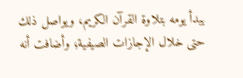يبدأ يومه بتلاوة القرآن الكريم، ويواصل ذلك حتى خلال الإجازات الصيفية؛ وأضافت أنه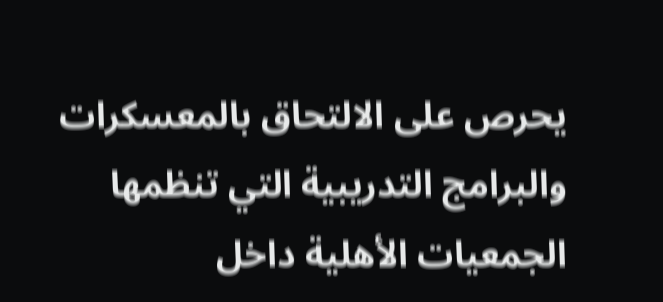يحرص على الالتحاق بالمعسكرات والبرامج التدريبية التي تنظمها الجمعيات الأهلية داخل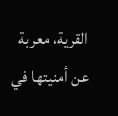القرية، معربة عن أمنيتها في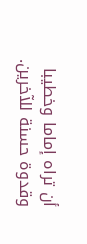أن تراه إماما وخطيبا وقدوة حسنة للآخرين.